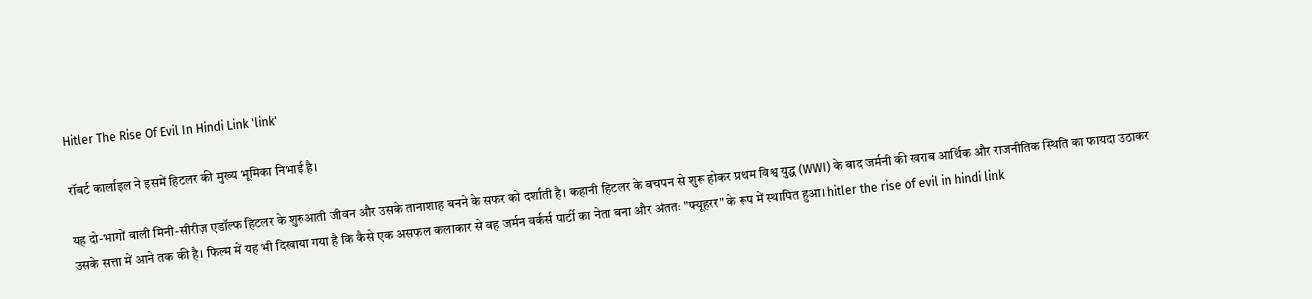Hitler The Rise Of Evil In Hindi Link 'link'

रॉबर्ट कार्लाइल ने इसमें हिटलर की मुख्य भूमिका निभाई है।

यह दो-भागों वाली मिनी-सीरीज़ एडॉल्फ हिटलर के शुरुआती जीवन और उसके तानाशाह बनने के सफर को दर्शाती है। कहानी हिटलर के बचपन से शुरू होकर प्रथम विश्व युद्ध (WWI) के बाद जर्मनी की खराब आर्थिक और राजनीतिक स्थिति का फायदा उठाकर उसके सत्ता में आने तक की है। फिल्म में यह भी दिखाया गया है कि कैसे एक असफल कलाकार से वह जर्मन वर्कर्स पार्टी का नेता बना और अंततः "फ्यूहरर" के रूप में स्थापित हुआ। hitler the rise of evil in hindi link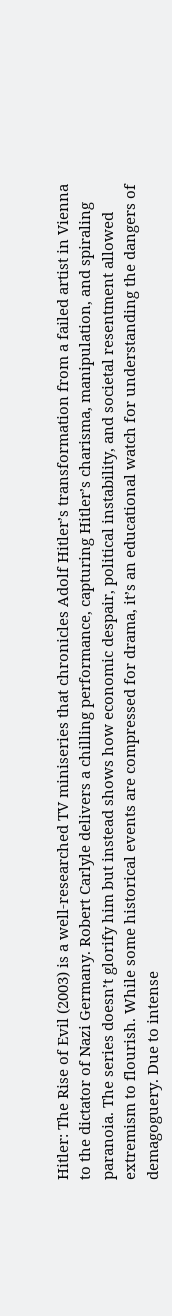Hitler: The Rise of Evil (2003) is a well-researched TV miniseries that chronicles Adolf Hitler’s transformation from a failed artist in Vienna to the dictator of Nazi Germany. Robert Carlyle delivers a chilling performance, capturing Hitler’s charisma, manipulation, and spiraling paranoia. The series doesn’t glorify him but instead shows how economic despair, political instability, and societal resentment allowed extremism to flourish. While some historical events are compressed for drama, it’s an educational watch for understanding the dangers of demagoguery. Due to intense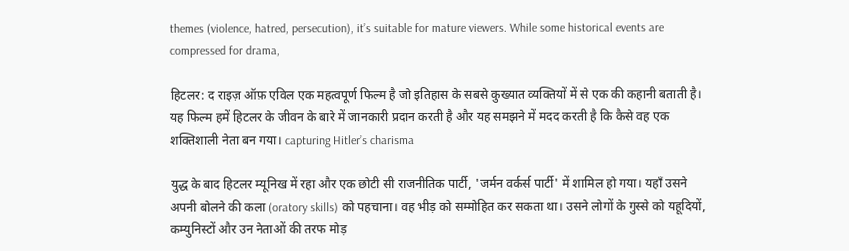themes (violence, hatred, persecution), it’s suitable for mature viewers. While some historical events are compressed for drama,

हिटलर: द राइज़ ऑफ़ एविल एक महत्वपूर्ण फिल्म है जो इतिहास के सबसे कुख्यात व्यक्तियों में से एक की कहानी बताती है। यह फिल्म हमें हिटलर के जीवन के बारे में जानकारी प्रदान करती है और यह समझने में मदद करती है कि कैसे वह एक शक्तिशाली नेता बन गया। capturing Hitler’s charisma

युद्ध के बाद हिटलर म्यूनिख में रहा और एक छोटी सी राजनीतिक पार्टी, 'जर्मन वर्कर्स पार्टी' में शामिल हो गया। यहाँ उसने अपनी बोलने की कला (oratory skills) को पहचाना। वह भीड़ को सम्मोहित कर सकता था। उसने लोगों के गुस्से को यहूदियों, कम्युनिस्टों और उन नेताओं की तरफ मोड़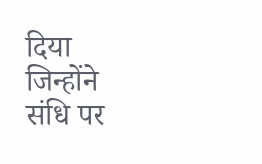दिया जिन्होंने संधि पर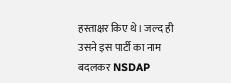हस्ताक्षर किए थे। जल्द ही उसने इस पार्टी का नाम बदलकर NSDAP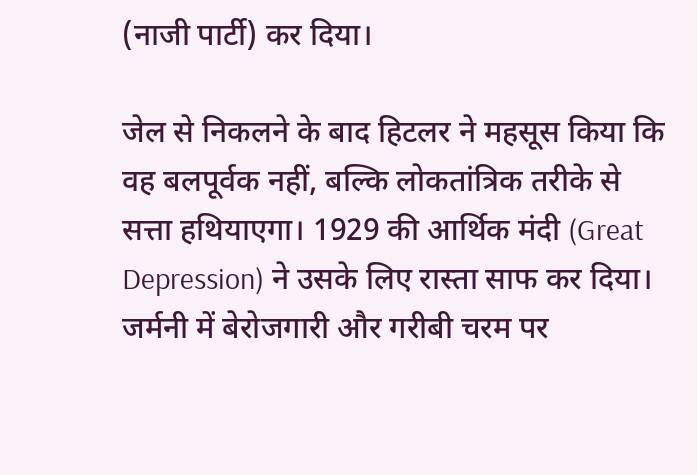(नाजी पार्टी) कर दिया।

जेल से निकलने के बाद हिटलर ने महसूस किया कि वह बलपूर्वक नहीं, बल्कि लोकतांत्रिक तरीके से सत्ता हथियाएगा। 1929 की आर्थिक मंदी (Great Depression) ने उसके लिए रास्ता साफ कर दिया। जर्मनी में बेरोजगारी और गरीबी चरम पर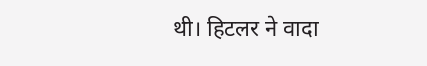थी। हिटलर ने वादा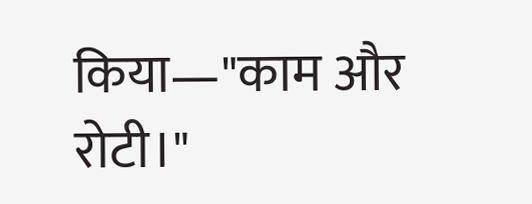किया—"काम और रोटी।"